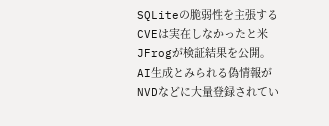SQLiteの脆弱性を主張するCVEは実在しなかったと米JFrogが検証結果を公開。AI生成とみられる偽情報がNVDなどに大量登録されてい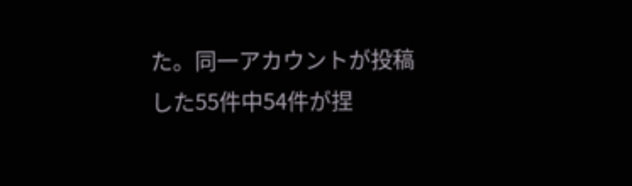た。同一アカウントが投稿した55件中54件が捏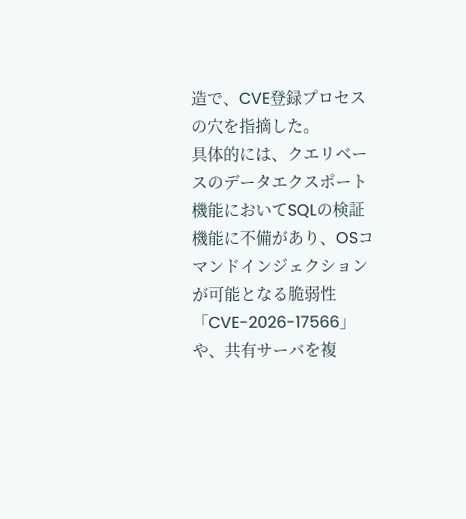造で、CVE登録プロセスの穴を指摘した。
具体的には、クエリベースのデータエクスポート機能においてSQLの検証機能に不備があり、OSコマンドインジェクションが可能となる脆弱性「CVE-2026-17566」や、共有サーバを複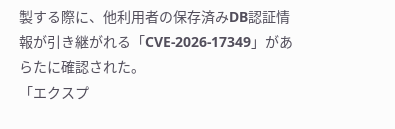製する際に、他利用者の保存済みDB認証情報が引き継がれる「CVE-2026-17349」があらたに確認された。
「エクスプ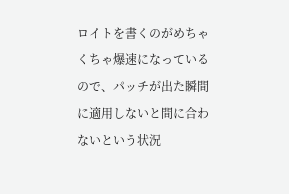ロイトを書くのがめちゃくちゃ爆速になっているので、パッチが出た瞬間に適用しないと間に合わないという状況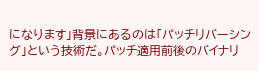になります」背景にあるのは「パッチリバーシング」という技術だ。パッチ適用前後のバイナリ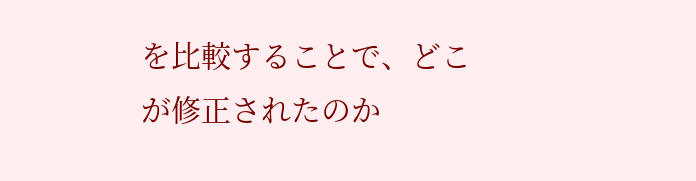を比較することで、どこが修正されたのか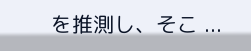を推測し、そこ ...